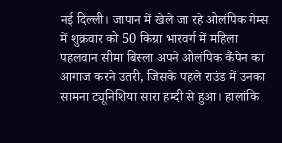नई दिल्ली। जापान में खेले जा रहे ओलंपिक गेम्स में शुक्रवार को 50 किग्रा भारवर्ग में महिला पहलवान सीमा बिस्ला अपने ओलंपिक कैंपेन का आगाज करने उतरी, जिसके पहले राउंड में उनका सामना ट्यूनिशिया सारा हम्दी से हुआ। हालांकि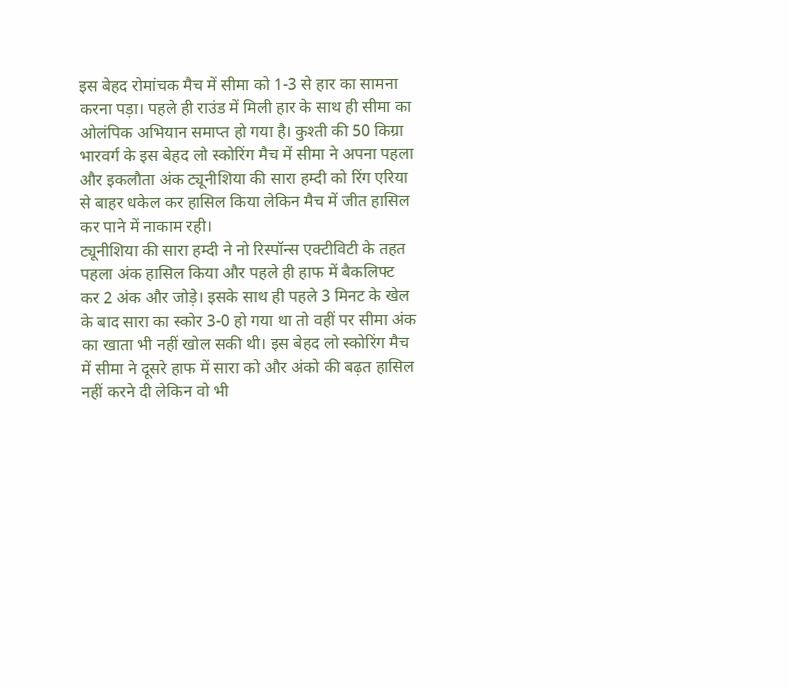इस बेहद रोमांचक मैच में सीमा को 1-3 से हार का सामना करना पड़ा। पहले ही राउंड में मिली हार के साथ ही सीमा का ओलंपिक अभियान समाप्त हो गया है। कुश्ती की 50 किग्रा भारवर्ग के इस बेहद लो स्कोरिंग मैच में सीमा ने अपना पहला और इकलौता अंक ट्यूनीशिया की सारा हम्दी को रिंग एरिया से बाहर धकेल कर हासिल किया लेकिन मैच में जीत हासिल कर पाने में नाकाम रही।
ट्यूनीशिया की सारा हम्दी ने नो रिस्पॉन्स एक्टीविटी के तहत पहला अंक हासिल किया और पहले ही हाफ में बैकलिफ्ट कर 2 अंक और जोड़े। इसके साथ ही पहले 3 मिनट के खेल के बाद सारा का स्कोर 3-0 हो गया था तो वहीं पर सीमा अंक का खाता भी नहीं खोल सकी थी। इस बेहद लो स्कोरिंग मैच में सीमा ने दूसरे हाफ में सारा को और अंको की बढ़त हासिल नहीं करने दी लेकिन वो भी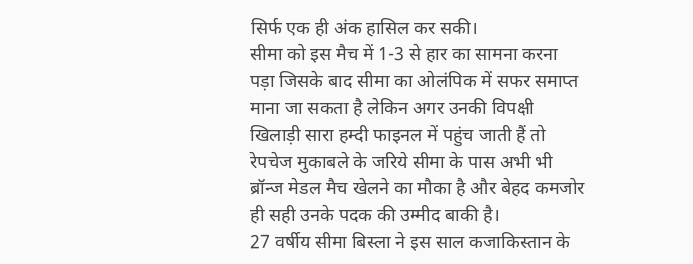सिर्फ एक ही अंक हासिल कर सकी।
सीमा को इस मैच में 1-3 से हार का सामना करना पड़ा जिसके बाद सीमा का ओलंपिक में सफर समाप्त माना जा सकता है लेकिन अगर उनकी विपक्षी खिलाड़ी सारा हम्दी फाइनल में पहुंच जाती हैं तो रेपचेज मुकाबले के जरिये सीमा के पास अभी भी ब्रॉन्ज मेडल मैच खेलने का मौका है और बेहद कमजोर ही सही उनके पदक की उम्मीद बाकी है।
27 वर्षीय सीमा बिस्ला ने इस साल कजाकिस्तान के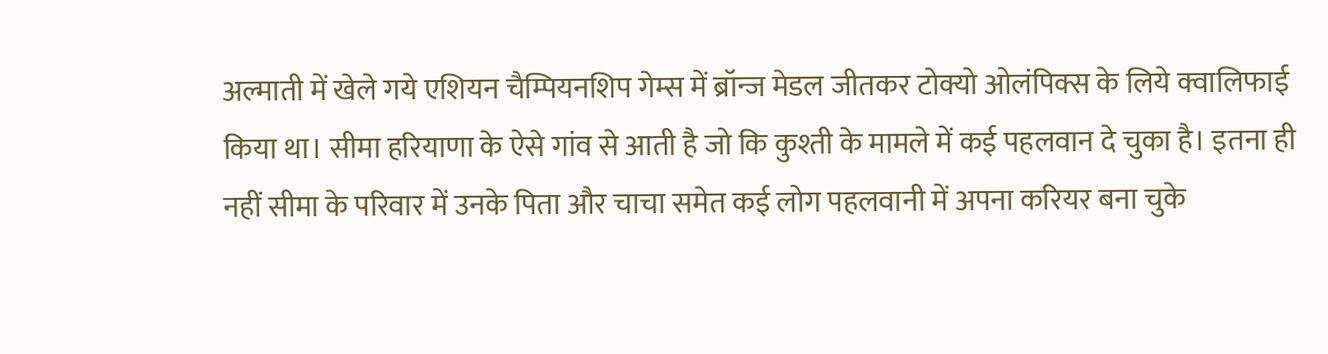अल्माती में खेले गये एशियन चैम्पियनशिप गेम्स में ब्रॉन्ज मेडल जीतकर टोक्यो ओलंपिक्स के लिये क्वालिफाई किया था। सीमा हरियाणा के ऐसे गांव से आती है जो कि कुश्ती के मामले में कई पहलवान दे चुका है। इतना ही नहीं सीमा के परिवार में उनके पिता और चाचा समेत कई लोग पहलवानी में अपना करियर बना चुके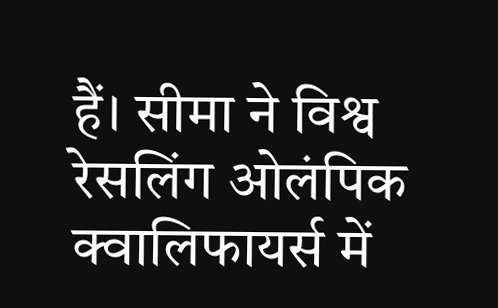हैं। सीमा ने विश्व रेसलिंग ओलंपिक क्वालिफायर्स में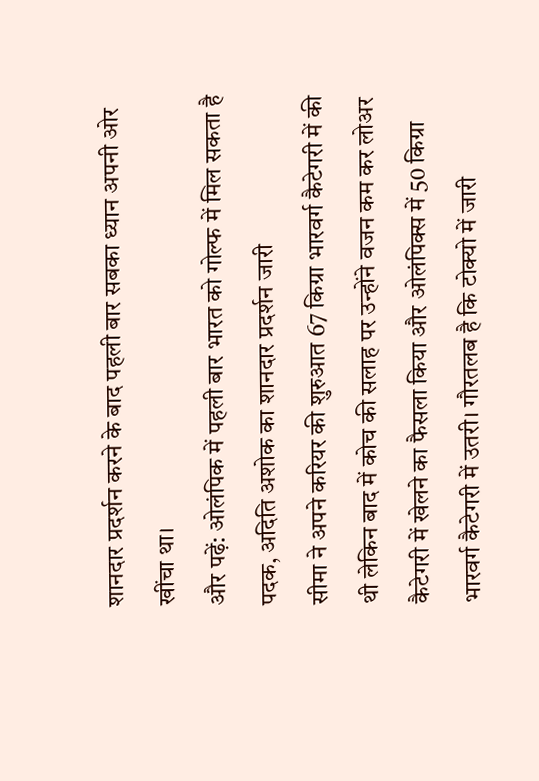शानदार प्रदर्शन करने के बाद पहली बार सबका ध्यान अपनी ओर खींचा था।
और पढ़ें: ओलंपिक में पहली बार भारत को गोल्फ में मिल सकता है पदक, अदिति अशोक का शानदार प्रदर्शन जारी
सीमा ने अपने करियर की शुरुआत 67 किग्रा भारवर्ग कैटेगरी में की थी लेकिन बाद में कोच की सलाह पर उन्होंने वजन कम कर लोअर कैटेगरी में खेलने का फैसला किया और ओलंपिक्स में 50 किग्रा भारवर्ग कैटेगरी में उतरी। गौरतलब है कि टोक्यो में जारी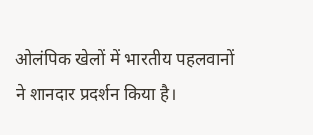ओलंपिक खेलों में भारतीय पहलवानों ने शानदार प्रदर्शन किया है।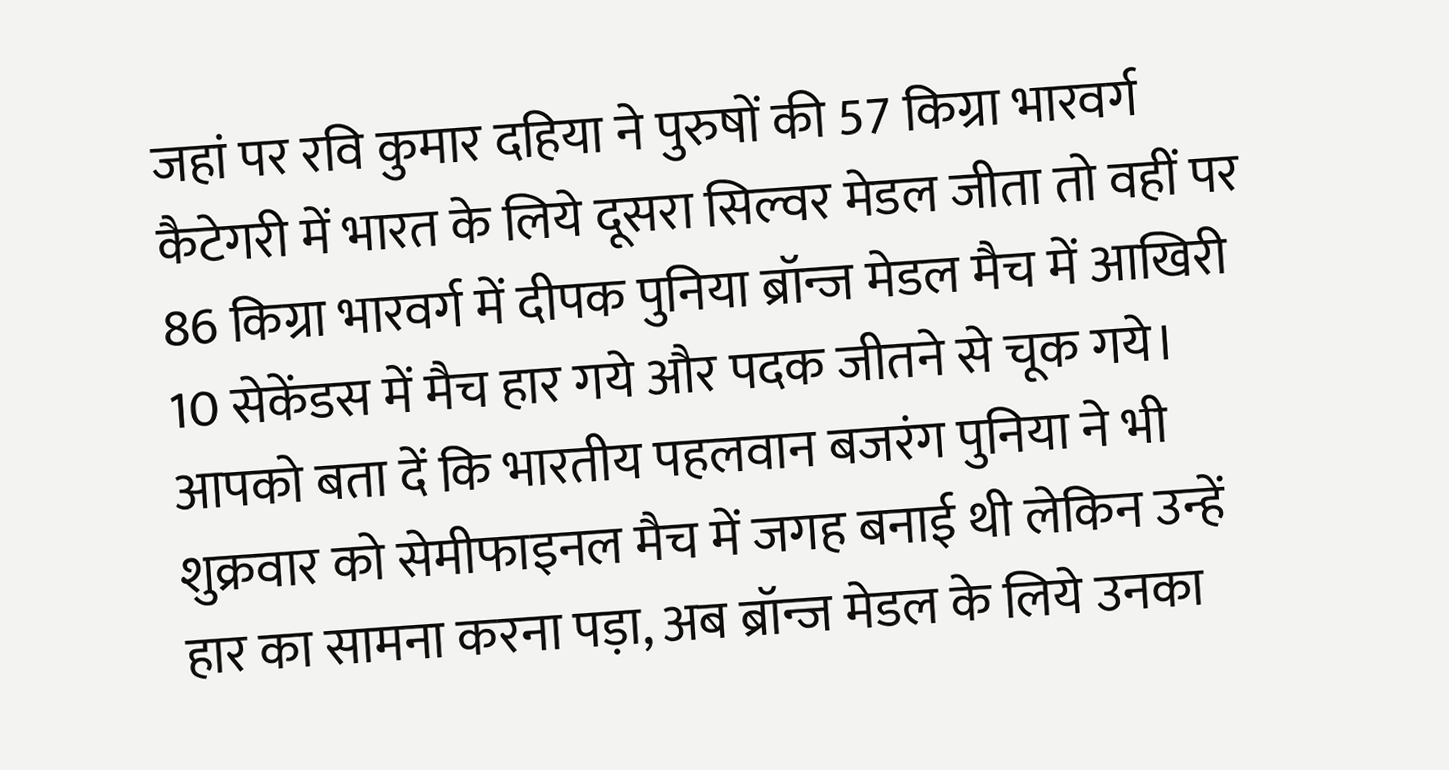जहां पर रवि कुमार दहिया ने पुरुषों की 57 किग्रा भारवर्ग कैटेगरी में भारत के लिये दूसरा सिल्वर मेडल जीता तो वहीं पर 86 किग्रा भारवर्ग में दीपक पुनिया ब्रॉन्ज मेडल मैच में आखिरी 10 सेकेंडस में मैच हार गये और पदक जीतने से चूक गये।
आपको बता दें कि भारतीय पहलवान बजरंग पुनिया ने भी शुक्रवार को सेमीफाइनल मैच में जगह बनाई थी लेकिन उन्हें हार का सामना करना पड़ा, अब ब्रॉन्ज मेडल के लिये उनका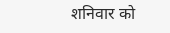शनिवार को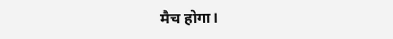मैच होगा।